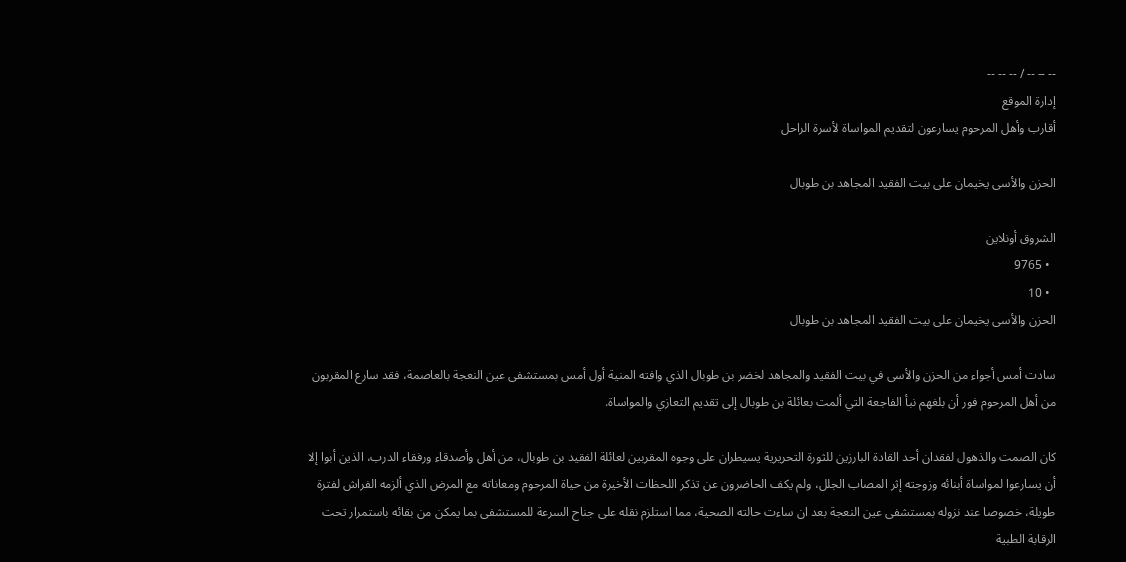-- -- -- / -- -- --
إدارة الموقع
أقارب وأهل المرحوم يسارعون لتقديم المواساة لأسرة الراحل

الحزن والأسى يخيمان على بيت الفقيد المجاهد بن طوبال

الشروق أونلاين
  • 9765
  • 10
الحزن والأسى يخيمان على بيت الفقيد المجاهد بن طوبال

سادت أمس أجواء من الحزن والأسى في بيت الفقيد والمجاهد لخضر بن طوبال الذي وافته المنية أول أمس بمستشفى عين النعجة بالعاصمة، فقد سارع المقربون من أهل المرحوم فور أن بلغهم نبأ الفاجعة التي ألمت بعائلة بن طوبال إلى تقديم التعازي والمواساة.

كان الصمت والذهول لفقدان أحد القادة البارزين للثورة التحريرية يسيطران على وجوه المقربين لعائلة الفقيد بن طوبال، من أهل وأصدقاء ورفقاء الدرب، الذين أبوا إلا أن يسارعوا لمواساة أبنائه وزوجته إثر المصاب الجلل، ولم يكف الحاضرون عن تذكر اللحظات الأخيرة من حياة المرحوم ومعاناته مع المرض الذي ألزمه الفراش لفترة طويلة، خصوصا عند نزوله بمستشفى عين النعجة بعد ان ساءت حالته الصحية، مما استلزم نقله على جناح السرعة للمستشفى بما يمكن من بقائه باستمرار تحت الرقابة الطبية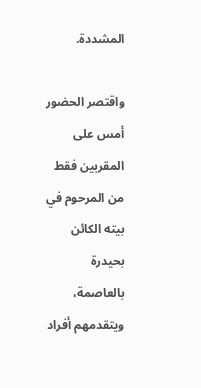المشددة.

واقتصر الحضور أمس على المقربين فقط من المرحوم في بيته الكائن بحيدرة بالعاصمة، ويتقدمهم أفراد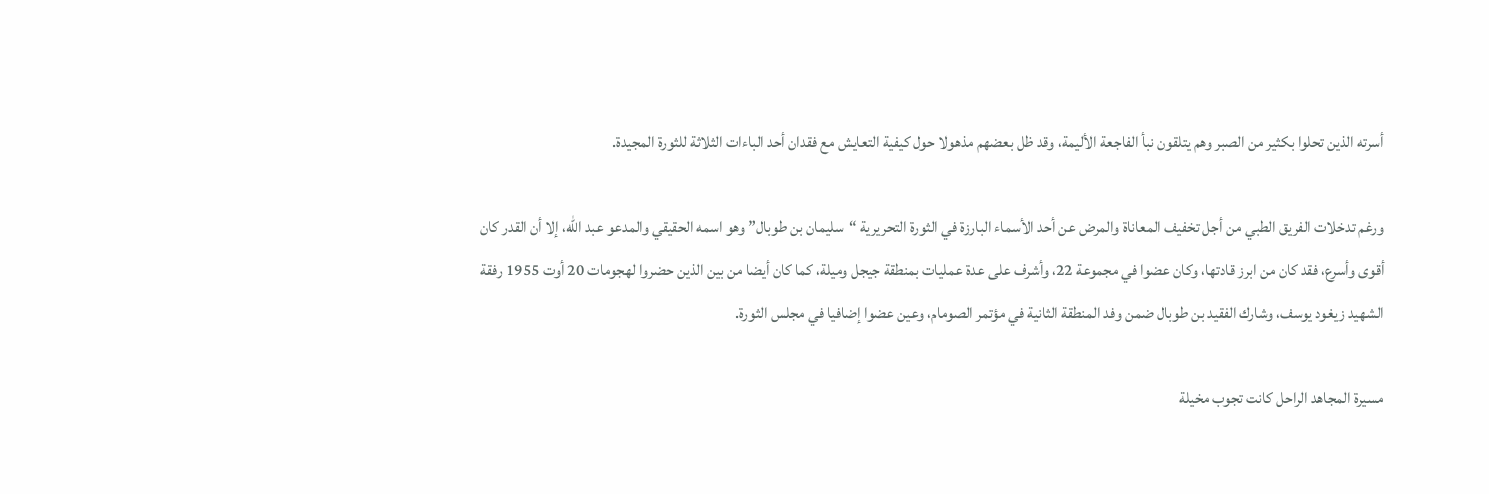أسرته الذين تحلوا بكثير من الصبر وهم يتلقون نبأ الفاجعة الأليمة، وقد ظل بعضهم مذهولا حول كيفية التعايش مع فقدان أحد الباءات الثلاثة للثورة المجيدة.

ورغم تدخلات الفريق الطبي من أجل تخفيف المعاناة والمرض عن أحد الأسماء البارزة في الثورة التحريرية “سليمان بن طوبال” وهو اسمه الحقيقي والمدعو عبد الله، إلا أن القدر كان أقوى وأسرع، فقد كان من ابرز قادتها، وكان عضوا في مجموعة 22، وأشرف على عدة عمليات بمنطقة جيجل وميلة، كما كان أيضا من بين الذين حضروا لهجومات 20 أوت 1955 رفقة الشهيد زيغود يوسف، وشارك الفقيد بن طوبال ضمن وفد المنطقة الثانية في مؤتمر الصومام، وعين عضوا إضافيا في مجلس الثورة.

مسيرة المجاهد الراحل كانت تجوب مخيلة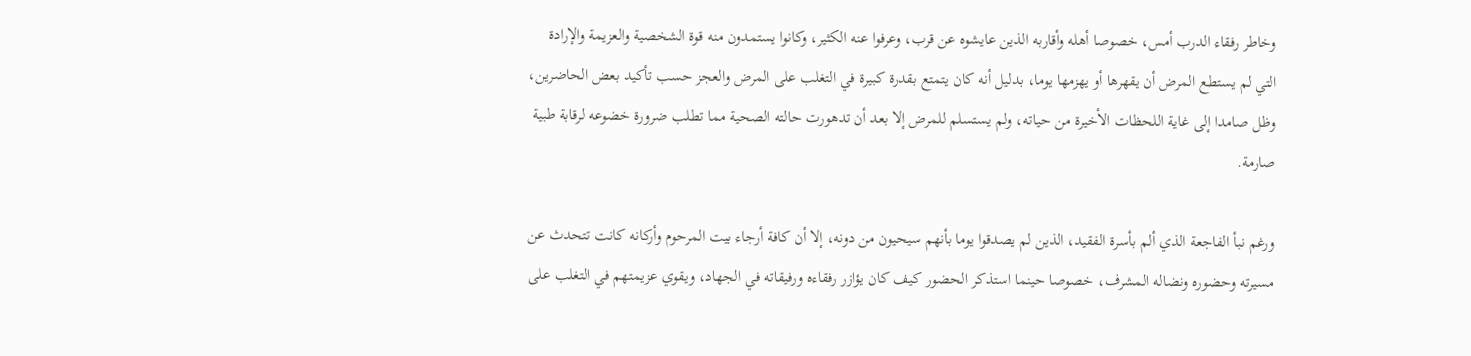وخاطر رفقاء الدرب أمس، خصوصا أهله وأقاربه الذين عايشوه عن قرب، وعرفوا عنه الكثير، وكانوا يستمدون منه قوة الشخصية والعزيمة والإرادة التي لم يستطع المرض أن يقهرها أو يهزمها يوما، بدليل أنه كان يتمتع بقدرة كبيرة في التغلب على المرض والعجز حسب تأكيد بعض الحاضرين، وظل صامدا إلى غاية اللحظات الأخيرة من حياته، ولم يستسلم للمرض إلا بعد أن تدهورت حالته الصحية مما تطلب ضرورة خضوعه لرقابة طبية صارمة.

ورغم نبأ الفاجعة الذي ألم بأسرة الفقيد، الذين لم يصدقوا يوما بأنهم سيحيون من دونه، إلا أن كافة أرجاء بيت المرحوم وأركانه كانت تتحدث عن مسيرته وحضوره ونضاله المشرف، خصوصا حينما استذكر الحضور كيف كان يؤازر رفقاءه ورفيقاته في الجهاد، ويقوي عزيمتهم في التغلب على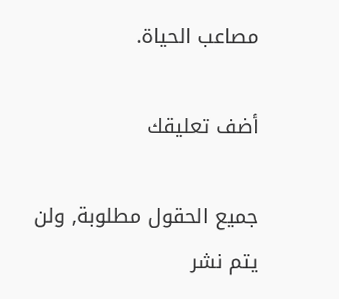مصاعب الحياة.

أضف تعليقك

جميع الحقول مطلوبة, ولن يتم نشر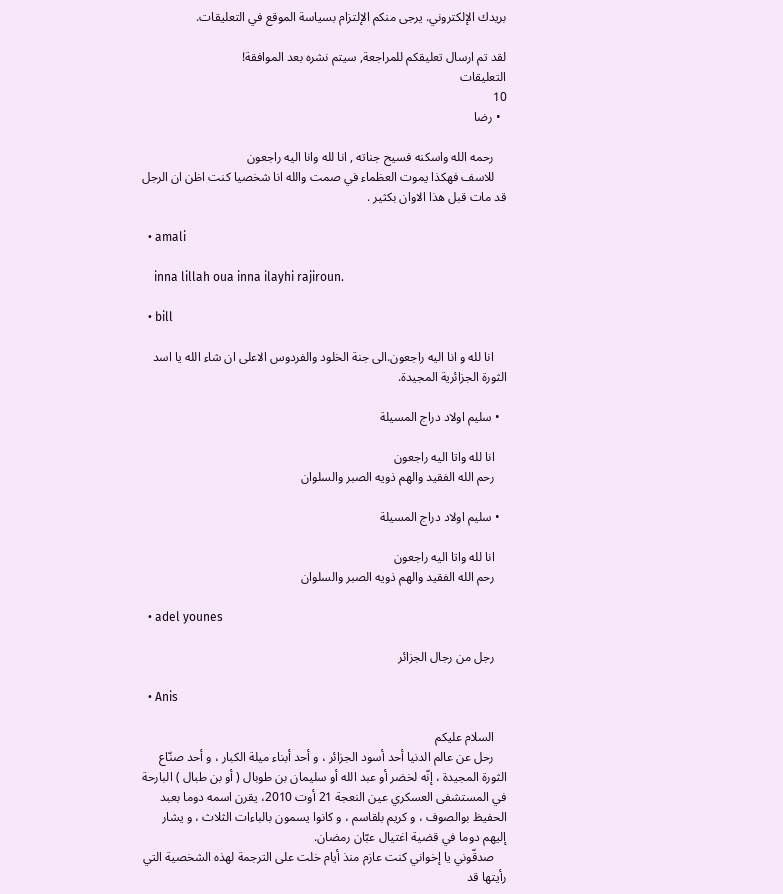بريدك الإلكتروني. يرجى منكم الإلتزام بسياسة الموقع في التعليقات.

لقد تم ارسال تعليقكم للمراجعة, سيتم نشره بعد الموافقة!
التعليقات
10
  • رضا

    رحمه الله واسكنه فسيح جناته , انا لله وانا اليه راجعون
    للاسف فهكذا يموت العظماء في صمت والله انا شخصيا كنت اظن ان الرجل قد مات قبل هذا الاوان بكثير .

  • amali

    inna lillah oua inna ilayhi rajiroun.

  • bill

    انا لله و انا اليه راجعون.الى جنة الخلود والفردوس الاعلى ان شاء الله يا اسد الثورة الجزائرية المجيدة.

  • سليم اولاد دراج المسيلة

    انا لله واتا اليه راجعون
    رحم الله الفقيد والهم ذويه الصبر والسلوان

  • سليم اولاد دراج المسيلة

    انا لله واتا اليه راجعون
    رحم الله الفقيد والهم ذويه الصبر والسلوان

  • adel younes

    رجل من رجال الجزائر

  • Anis

    السلام عليكم
    رحل عن عالم الدنيا أحد أسود الجزائر ، و أحد أبناء ميلة الكبار ، و أحد صنّاع الثورة المجيدة ، إنّه لخضر أو عبد الله أو سليمان بن طوبال ( أو بن طبال ) البارحة في المستشفى العسكري عين النعجة 21 أوت 2010، يقرن اسمه دوما بعبد الحفيظ بوالصوف ، و كريم بلقاسم ، و كانوا يسمون بالباءات الثلاث ، و يشار إليهم دوما في قضية اغتيال عبّان رمضان.
    صدقّوني يا إخواني كنت عازم منذ أيام خلت على الترجمة لهذه الشخصية التي رأيتها قد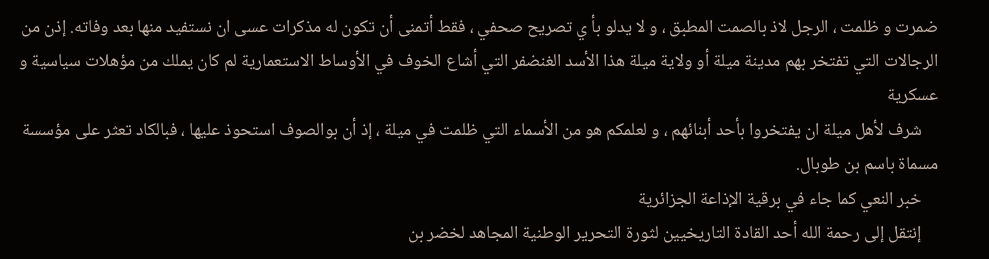ضمرت و ظلمت ، الرجل لاذ بالصمت المطبق ، و لا يدلو بأ ي تصريح صحفي ، فقط أتمنى أن تكون له مذكرات عسى ان نستفيد منها بعد وفاته. إذن من الرجالات التي تفتخر بهم مدينة ميلة أو ولاية ميلة هذا الأسد الغنضفر التي أشاع الخوف في الأوساط الاستعمارية لم كان يملك من مؤهلات سياسية و عسكرية
    شرف لأهل ميلة ان يفتخروا بأحد أبنائهم ، و لعلمكم هو من الأسماء التي ظلمت في ميلة ، إذ أن بوالصوف استحوذ عليها ، فبالكاد تعثر على مؤسسة مسماة باسم بن طوبال.
    خبر النعي كما جاء في برقية الإذاعة الجزائرية
    إنتقل إلى رحمة الله أحد القادة التاريخيين لثورة التحرير الوطنية المجاهد لخضر بن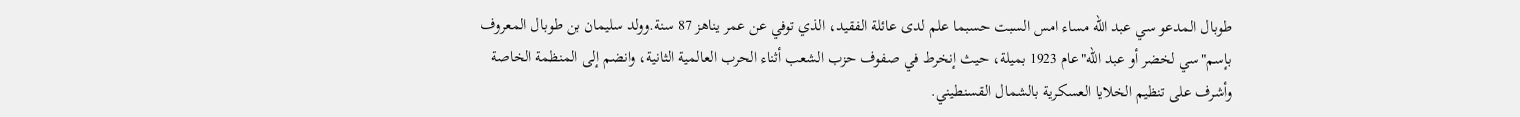طوبال المدعو سي عبد الله مساء امس السبت حسبما علم لدى عائلة الفقيد، الذي توفي عن عمر يناهز 87 سنة.وولد سليمان بن طوبال المعروف بإسم"سي لخضر أو عبد الله"عام 1923 بميلة، حيث إنخرط في صفوف حزب الشعب أثناء الحرب العالمية الثانية، وانضم إلى المنظمة الخاصة وأشرف على تنظيم الخلايا العسكرية بالشمال القسنطيني.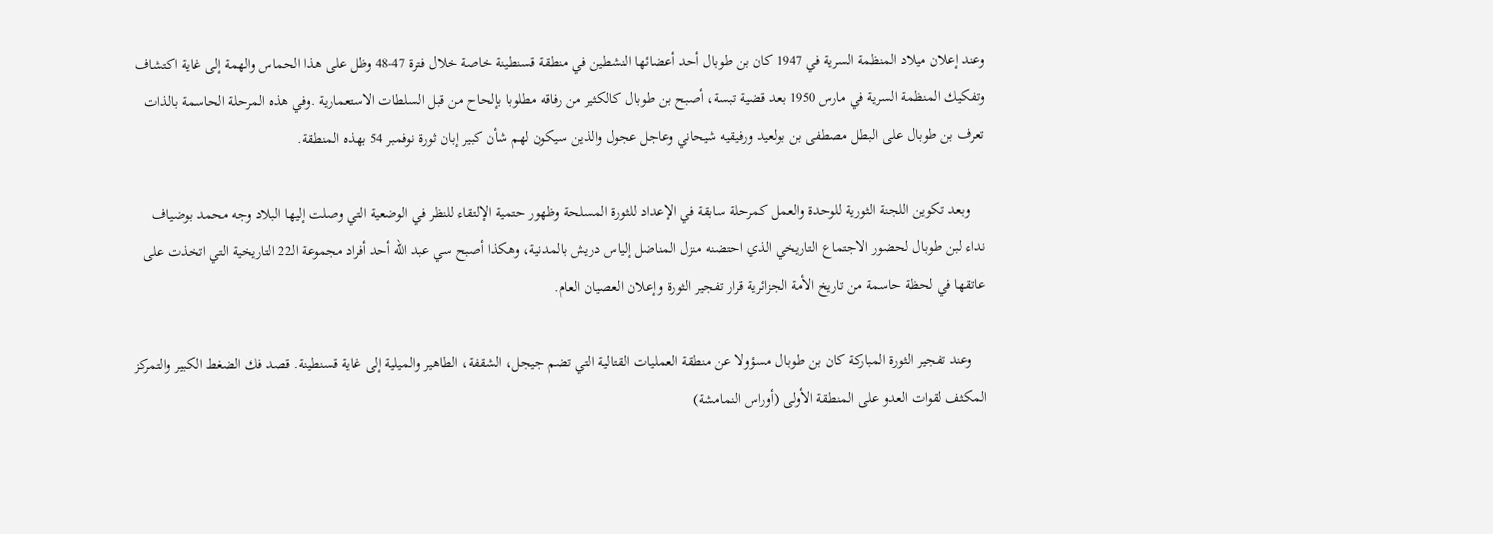وعند إعلان ميلاد المنظمة السرية في 1947 كان بن طوبال أحد أعضائها النشطين في منطقة قسنطينة خاصة خلال فترة 47-48 وظل على هذا الحماس والهمة إلى غاية اكتشاف وتفكيك المنظمة السرية في مارس 1950 بعد قضية تبسة، أصبح بن طوبال كالكثير من رفاقه مطلوبا بإلحاح من قبل السلطات الاستعمارية .وفي هذه المرحلة الحاسمة بالذات تعرف بن طوبال على البطل مصطفى بن بولعيد ورفيقيه شيحاني وعاجل عجول والذين سيكون لهم شأن كبير إبان ثورة نوفمبر 54 بهذه المنطقة.

    وبعد تكوين اللجنة الثورية للوحدة والعمل كمرحلة سابقة في الإعداد للثورة المسلحة وظهور حتمية الإلتقاء للنظر في الوضعية التي وصلت إليها البلاد وجه محمد بوضياف نداء لبن طوبال لحضور الاجتماع التاريخي الذي احتضنه منزل المناضل إلياس دريش بالمدنية، وهكذا أصبح سي عبد الله أحد أفراد مجموعة الـ22 التاريخية التي اتخذت على عاتقها في لحظة حاسمة من تاريخ الأمة الجزائرية قرار تفجير الثورة وإعلان العصيان العام.

    وعند تفجير الثورة المباركة كان بن طوبال مسؤولا عن منطقة العمليات القتالية التي تضم جيجل، الشقفة، الطاهير والميلية إلى غاية قسنطينة. قصد فك الضغط الكبير والتمركز المكثف لقوات العدو على المنطقة الأولى (أوراس النمامشة)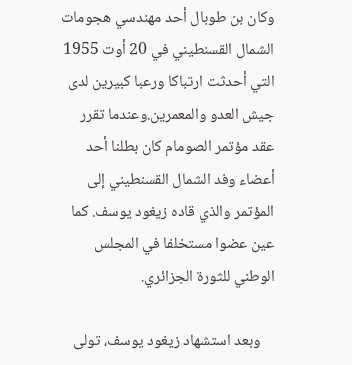وكان بن طوبال أحد مهندسي هجومات الشمال القسنطيني في 20 أوت 1955 التي أحدثت ارتباكا ورعبا كبيرين لدى جيش العدو والمعمرين.وعندما تقرر عقد مؤتمر الصومام كان بطلنا أحد أعضاء وفد الشمال القسنطيني إلى المؤتمر والذي قاده زيغود يوسف. كما عين عضوا مستخلفا في المجلس الوطني للثورة الجزائري.

    وبعد استشهاد زيغود يوسف، تولى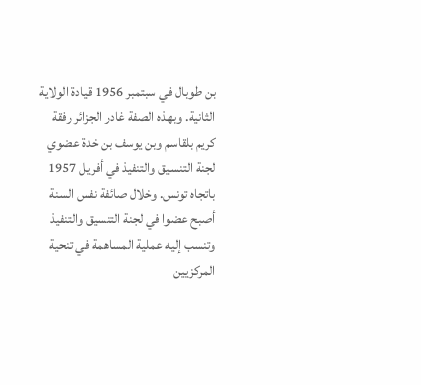بن طوبال في سبتمبر 1956 قيادة الولاية الثانية. وبهذه الصفة غادر الجزائر رفقة كريم بلقاسم وبن يوسف بن خدة عضوي لجنة التنسيق والتنفيذ في أفريل 1957 باتجاه تونس. وخلال صائفة نفس السنة أصبح عضوا في لجنة التنسيق والتنفيذ وتنسب إليه عملية المساهمة في تنحية المركزيين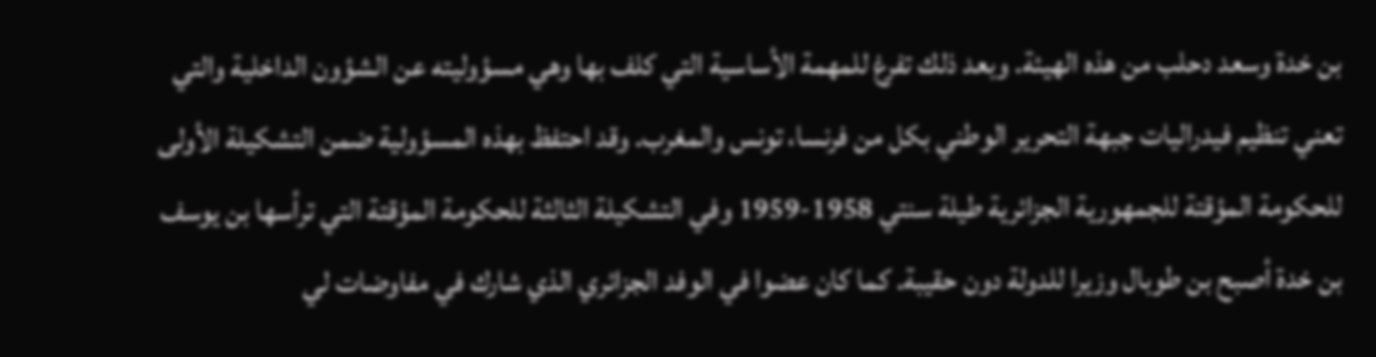بن خدة وسعد دحلب من هذه الهيئة. وبعد ذلك تفرغ للمهمة الأساسية التي كلف بها وهي مسؤوليته عن الشؤون الداخلية والتي تعني تنظيم فيدراليات جبهة التحرير الوطني بكل من فرنسا، تونس والمغرب. وقد احتفظ بهذه المسؤولية ضمن التشكيلة الأولى للحكومة المؤقتة للجمهورية الجزائرية طيلة سنتي 1958-1959 وفي التشكيلة الثالثة للحكومة المؤقتة التي ترأسها بن يوسف بن خدة أصبح بن طوبال وزيرا للدولة دون حقيبة. كما كان عضوا في الوفد الجزائري الذي شارك في مفاوضات لي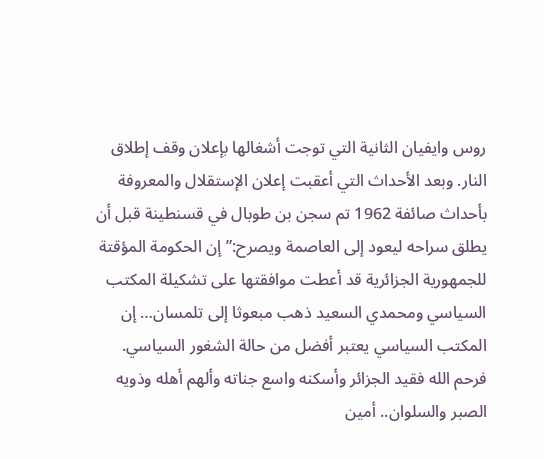روس وايفيان الثانية التي توجت أشغالها بإعلان وقف إطلاق النار. وبعد الأحداث التي أعقبت إعلان الإستقلال والمعروفة بأحداث صائفة 1962 تم سجن بن طوبال في قسنطينة قبل أن يطلق سراحه ليعود إلى العاصمة ويصرح:”إن الحكومة المؤقتة للجمهورية الجزائرية قد أعطت موافقتها على تشكيلة المكتب السياسي ومحمدي السعيد ذهب مبعوثا إلى تلمسان… إن المكتب السياسي يعتبر أفضل من حالة الشغور السياسي. فرحم الله فقيد الجزائر وأسكنه واسع جناته وألهم أهله وذويه الصبر والسلوان.. أمين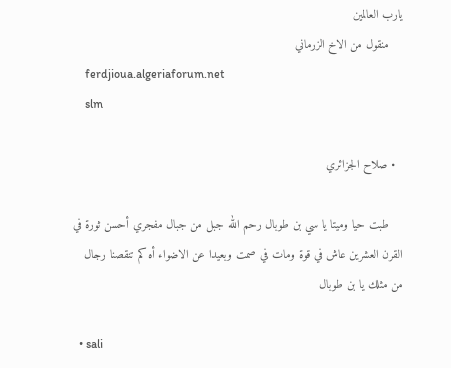يارب العالمين
    منقول من الاخ الزرماني
    ferdjioua.algeriaforum.net
    slm

  • صلاح الجزائري

    طبت حيا وميتا يا سي بن طوبال رحم الله جبل من جبال مفجري أحسن ثورة في القرن العشرين عاش في قوة ومات في صمت وبعيدا عن الاضواء أه كم تنقصنا رجال من مثلك يا بن طوبال

  • sali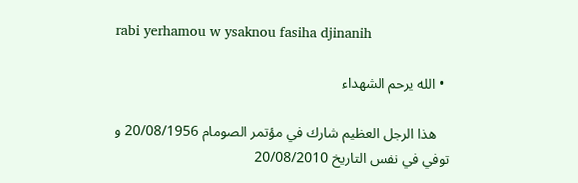rabi yerhamou w ysaknou fasiha djinanih

  • الله يرحم الشهداء

    هذا الرجل العظيم شارك في مؤتمر الصومام 20/08/1956 و توفي في نفس التاريخ 20/08/2010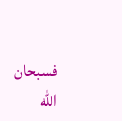فسبحان الله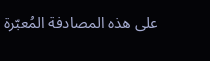على هذه المصادفة المُعبّرة